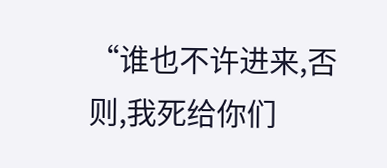“谁也不许进来,否则,我死给你们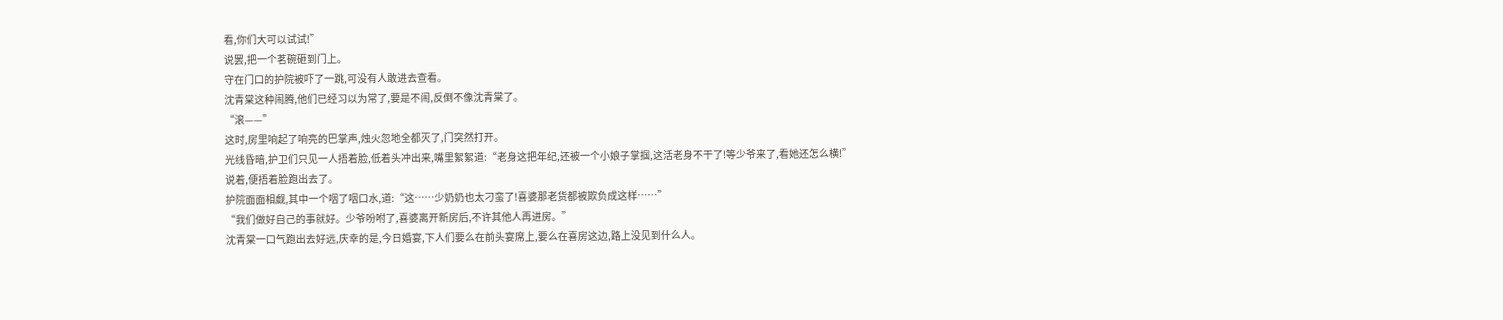看,你们大可以试试!”
说罢,把一个茗碗砸到门上。
守在门口的护院被吓了一跳,可没有人敢进去查看。
沈青棠这种闹腾,他们已经习以为常了,要是不闹,反倒不像沈青棠了。
“滚——”
这时,房里响起了响亮的巴掌声,烛火忽地全都灭了,门突然打开。
光线昏暗,护卫们只见一人捂着脸,低着头冲出来,嘴里絮絮道:“老身这把年纪,还被一个小娘子掌掴,这活老身不干了!等少爷来了,看她还怎么横!”
说着,便捂着脸跑出去了。
护院面面相觑,其中一个咽了咽口水,道:“这……少奶奶也太刁蛮了!喜婆那老货都被欺负成这样……”
“我们做好自己的事就好。少爷吩咐了,喜婆离开新房后,不许其他人再进房。”
沈青棠一口气跑出去好远,庆幸的是,今日婚宴,下人们要么在前头宴席上,要么在喜房这边,路上没见到什么人。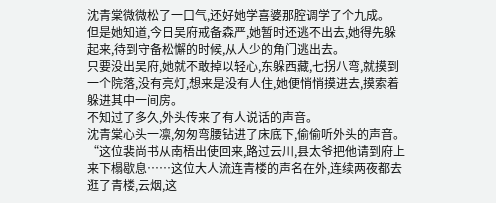沈青棠微微松了一口气,还好她学喜婆那腔调学了个九成。
但是她知道,今日吴府戒备森严,她暂时还逃不出去,她得先躲起来,待到守备松懈的时候,从人少的角门逃出去。
只要没出吴府,她就不敢掉以轻心,东躲西藏,七拐八弯,就摸到一个院落,没有亮灯,想来是没有人住,她便悄悄摸进去,摸索着躲进其中一间房。
不知过了多久,外头传来了有人说话的声音。
沈青棠心头一凛,匆匆弯腰钻进了床底下,偷偷听外头的声音。
“这位裴尚书从南梧出使回来,路过云川,县太爷把他请到府上来下榻歇息……这位大人流连青楼的声名在外,连续两夜都去逛了青楼,云烟,这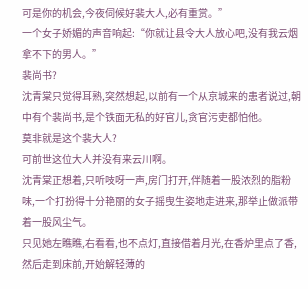可是你的机会,今夜伺候好裴大人,必有重赏。”
一个女子娇媚的声音响起:“你就让县令大人放心吧,没有我云烟拿不下的男人。”
裴尚书?
沈青棠只觉得耳熟,突然想起,以前有一个从京城来的患者说过,朝中有个裴尚书,是个铁面无私的好官儿,贪官污吏都怕他。
莫非就是这个裴大人?
可前世这位大人并没有来云川啊。
沈青棠正想着,只听吱呀一声,房门打开,伴随着一股浓烈的脂粉味,一个打扮得十分艳丽的女子摇曳生姿地走进来,那举止做派带着一股风尘气。
只见她左瞧瞧,右看看,也不点灯,直接借着月光,在香炉里点了香,然后走到床前,开始解轻薄的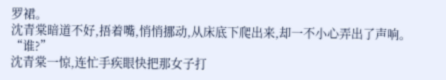罗裙。
沈青棠暗道不好,捂着嘴,悄悄挪动,从床底下爬出来,却一不小心弄出了声响。
“谁?”
沈青棠一惊,连忙手疾眼快把那女子打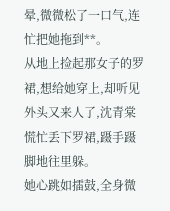晕,微微松了一口气,连忙把她拖到**。
从地上捡起那女子的罗裙,想给她穿上,却听见外头又来人了,沈青棠慌忙丢下罗裙,蹑手蹑脚地往里躲。
她心跳如擂鼓,全身微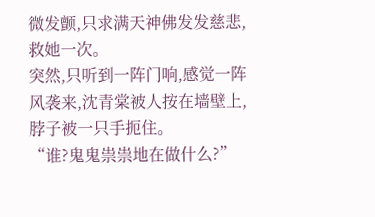微发颤,只求满天神佛发发慈悲,救她一次。
突然,只听到一阵门响,感觉一阵风袭来,沈青棠被人按在墙壁上,脖子被一只手扼住。
“谁?鬼鬼祟祟地在做什么?”